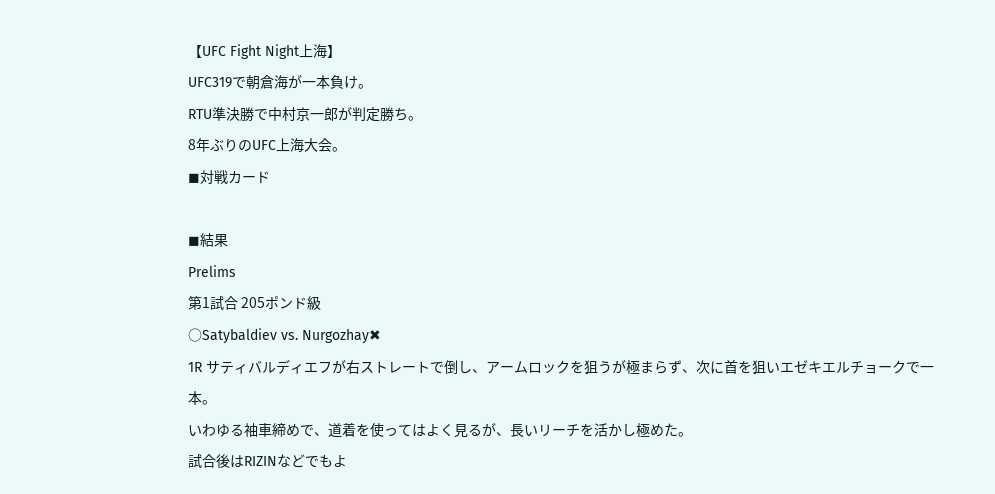【UFC Fight Night上海】
UFC319で朝倉海が一本負け。
RTU準決勝で中村京一郎が判定勝ち。
8年ぶりのUFC上海大会。
◼対戦カード

◼結果
Prelims
第1試合 205ポンド級
○Satybaldiev vs. Nurgozhay✖
1R サティバルディエフが右ストレートで倒し、アームロックを狙うが極まらず、次に首を狙いエゼキエルチョークで一本。
いわゆる袖車締めで、道着を使ってはよく見るが、長いリーチを活かし極めた。
試合後はRIZINなどでもよ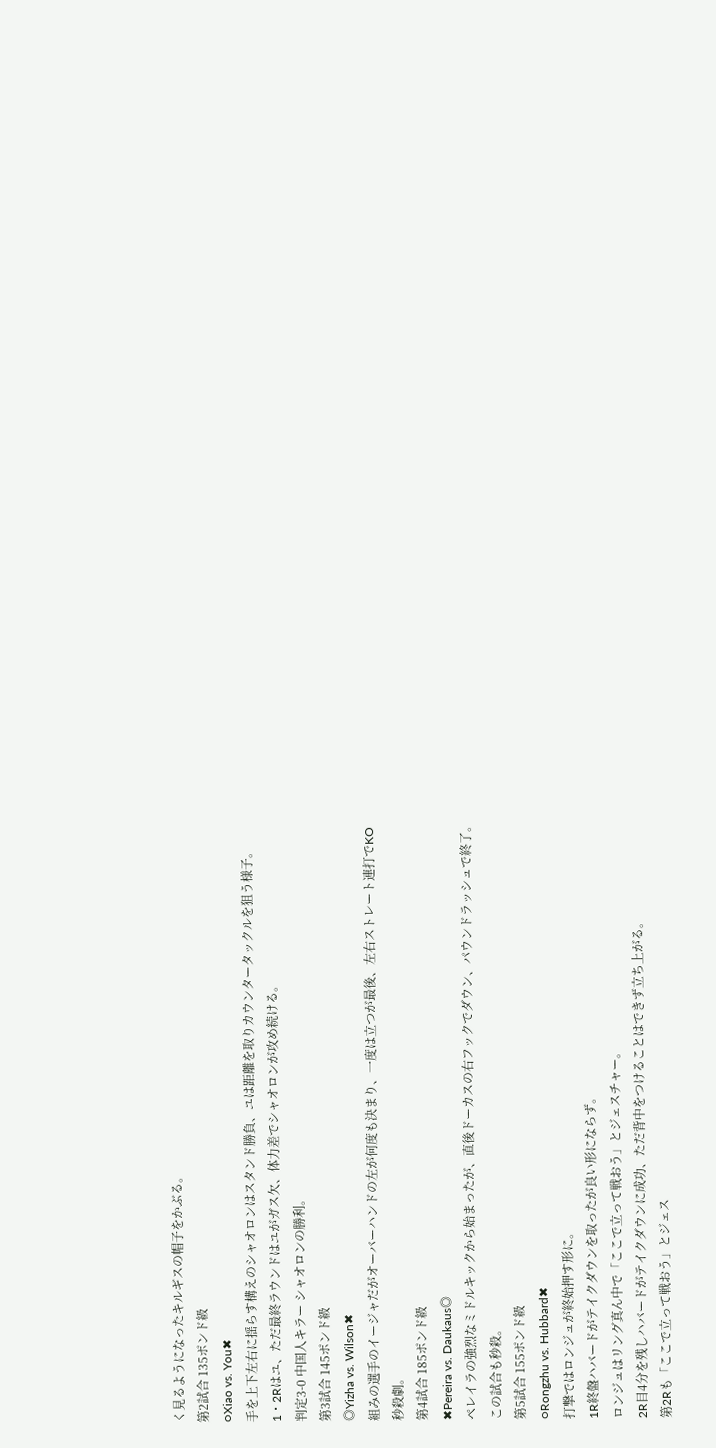く見るようになったキルギスの帽子をかぶる。
第2試合 135ポンド級
○Xiao vs. You✖
手を上下左右に揺らす構えのシャオロンはスタンド勝負、ユは距離を取りカウンタータックルを狙う様子。
1・2Rはユ、ただ最終ラウンドはユがガス欠、体力差でシャオロンが攻め続ける。
判定3-0 中国人キラー シャオロンの勝利。
第3試合 145ポンド級
◎Yizha vs. Wilson✖
組みの選手のイージャだがオーバーハンドの左が何度も決まり、一度は立つが最後、左右ストレート連打でKO
秒殺劇。
第4試合 185ポンド級
✖Pereira vs. Daukaus◎
ペレイラの強烈なミドルキックから始まったが、直後ドーカスの右フックでダウン、パウンドラッシュで終了。
この試合も秒殺。
第5試合 155ポンド級
○Rongzhu vs. Hubbard✖
打撃ではロンジュが終始押す形に。
1R終盤ハバードがテイクダウンを取ったが良い形にならず。
ロンジュはリング真ん中で「ここで立って戦おう」とジェスチャー。
2R目4分を残しハバードがテイクダウンに成功、ただ背中をつけることはできず立ち上がる。
第2Rも「ここで立って戦おう」とジェス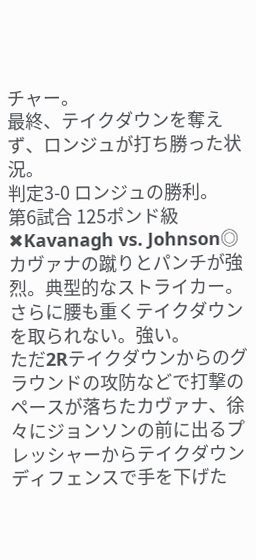チャー。
最終、テイクダウンを奪えず、ロンジュが打ち勝った状況。
判定3-0 ロンジュの勝利。
第6試合 125ポンド級
✖Kavanagh vs. Johnson◎
カヴァナの蹴りとパンチが強烈。典型的なストライカー。
さらに腰も重くテイクダウンを取られない。強い。
ただ2Rテイクダウンからのグラウンドの攻防などで打撃のペースが落ちたカヴァナ、徐々にジョンソンの前に出るプレッシャーからテイクダウンディフェンスで手を下げた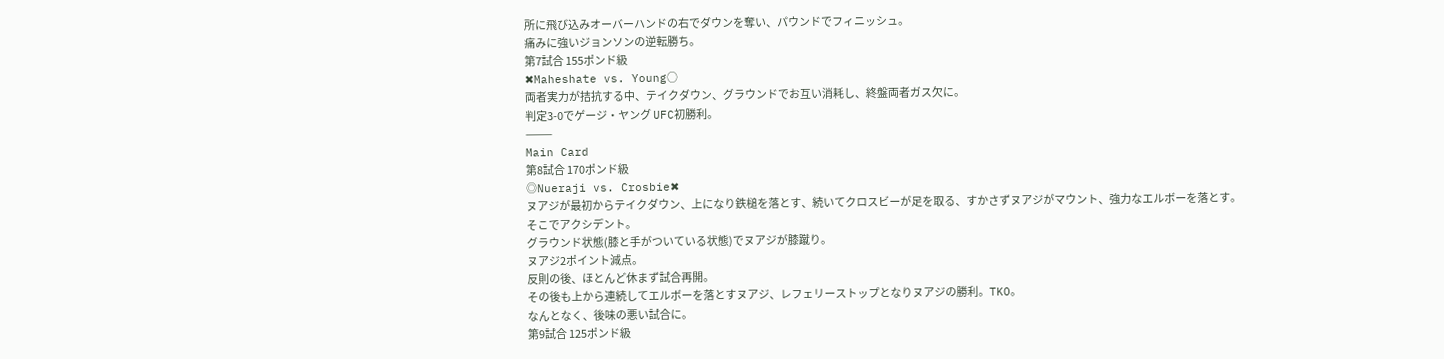所に飛び込みオーバーハンドの右でダウンを奪い、パウンドでフィニッシュ。
痛みに強いジョンソンの逆転勝ち。
第7試合 155ポンド級
✖Maheshate vs. Young○
両者実力が拮抗する中、テイクダウン、グラウンドでお互い消耗し、終盤両者ガス欠に。
判定3-0でゲージ・ヤング UFC初勝利。
⸻
Main Card
第8試合 170ポンド級
◎Nueraji vs. Crosbie✖
ヌアジが最初からテイクダウン、上になり鉄槌を落とす、続いてクロスビーが足を取る、すかさずヌアジがマウント、強力なエルボーを落とす。
そこでアクシデント。
グラウンド状態(膝と手がついている状態)でヌアジが膝蹴り。
ヌアジ2ポイント減点。
反則の後、ほとんど休まず試合再開。
その後も上から連続してエルボーを落とすヌアジ、レフェリーストップとなりヌアジの勝利。TKO。
なんとなく、後味の悪い試合に。
第9試合 125ポンド級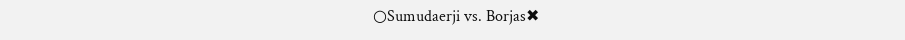○Sumudaerji vs. Borjas✖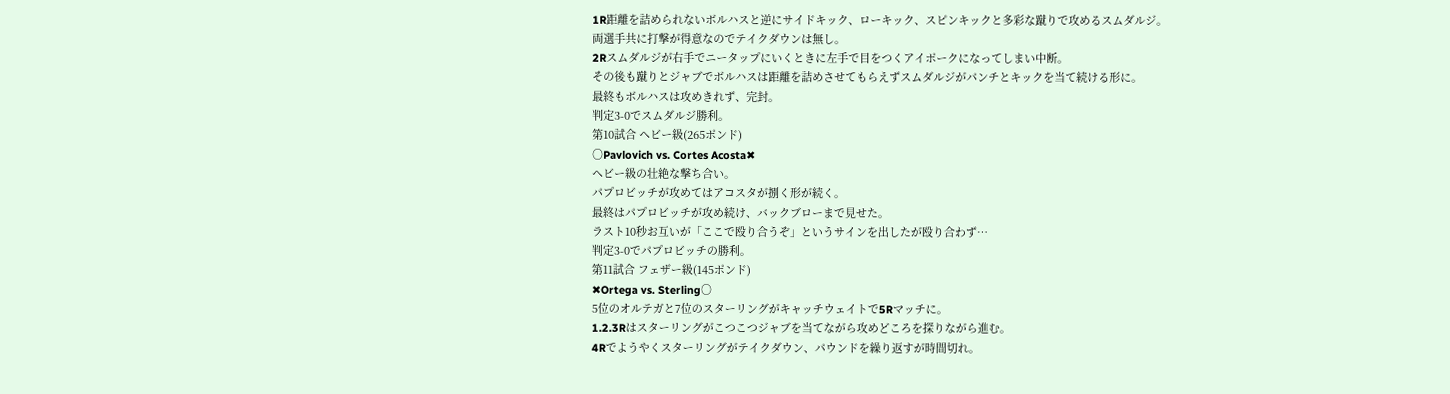1R距離を詰められないボルハスと逆にサイドキック、ローキック、スピンキックと多彩な蹴りで攻めるスムダルジ。
両選手共に打撃が得意なのでテイクダウンは無し。
2Rスムダルジが右手でニータップにいくときに左手で目をつくアイポークになってしまい中断。
その後も蹴りとジャブでボルハスは距離を詰めさせてもらえずスムダルジがパンチとキックを当て続ける形に。
最終もボルハスは攻めきれず、完封。
判定3-0でスムダルジ勝利。
第10試合 ヘビー級(265ポンド)
○Pavlovich vs. Cortes Acosta✖
ヘビー級の壮絶な撃ち合い。
パプロビッチが攻めてはアコスタが捌く形が続く。
最終はパプロビッチが攻め続け、バックブローまで見せた。
ラスト10秒お互いが「ここで殴り合うぞ」というサインを出したが殴り合わず…
判定3-0でパプロビッチの勝利。
第11試合 フェザー級(145ポンド)
✖Ortega vs. Sterling○
5位のオルテガと7位のスターリングがキャッチウェイトで5Rマッチに。
1.2.3Rはスターリングがこつこつジャブを当てながら攻めどころを探りながら進む。
4Rでようやくスターリングがテイクダウン、パウンドを繰り返すが時間切れ。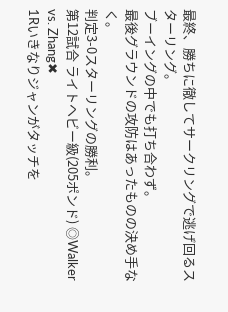最終、勝ちに徹してサークリングで逃げ回るスターリング。
ブーイングの中でも打ち合わず。
最後グラウンドの攻防はあったものの決め手なく。
判定3-0スターリングの勝利。
第12試合 ライトヘビー級(205ポンド) ◎Walker vs. Zhang✖
1Rいきなりジャンがタッチを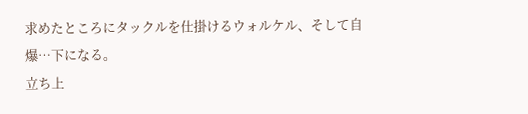求めたところにタックルを仕掛けるウォルケル、そして自爆…下になる。
立ち上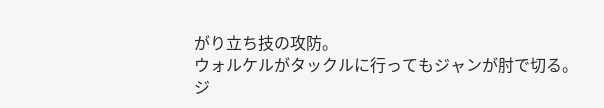がり立ち技の攻防。
ウォルケルがタックルに行ってもジャンが肘で切る。
ジ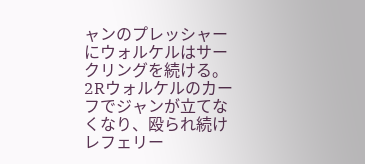ャンのプレッシャーにウォルケルはサークリングを続ける。
2Rウォルケルのカーフでジャンが立てなくなり、殴られ続けレフェリー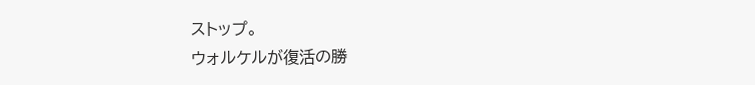ストップ。
ウォルケルが復活の勝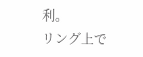利。
リング上で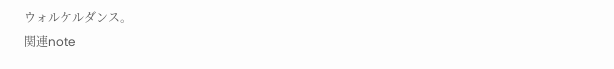ウォルケルダンス。
関連note